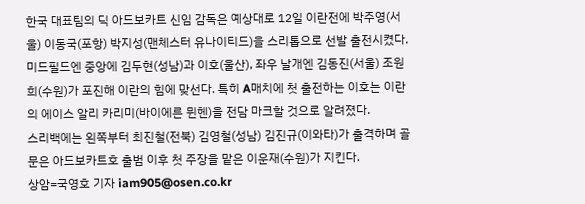한국 대표팀의 딕 아드보카트 신임 감독은 예상대로 12일 이란전에 박주영(서울) 이동국(포항) 박지성(맨체스터 유나이티드)을 스리톱으로 선발 출전시켰다.
미드필드엔 중앙에 김두현(성남)과 이호(울산), 좌우 날개엔 김동진(서울) 조원희(수원)가 포진해 이란의 힘에 맞선다. 특히 A매치에 첫 출전하는 이호는 이란의 에이스 알리 카리미(바이에른 뮌헨)을 전담 마크할 것으로 알려졌다.
스리백에는 왼쪽부터 최진철(전북) 김영철(성남) 김진규(이와타)가 출격하며 골문은 아드보카트호 출범 이후 첫 주장을 맡은 이운재(수원)가 지킨다.
상암=국영호 기자 iam905@osen.co.kr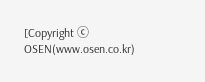[Copyright ⓒ OSEN(www.osen.co.kr)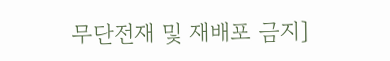무단전재 및 재배포 금지]